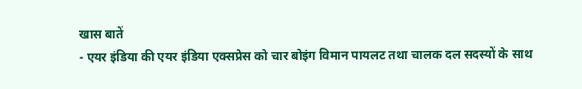खास बातें
- एयर इंडिया की एयर इंडिया एक्सप्रेस को चार बोइंग विमान पायलट तथा चालक दल सदस्यों के साथ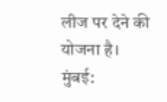लीज पर देने की योजना है।
मुंबई: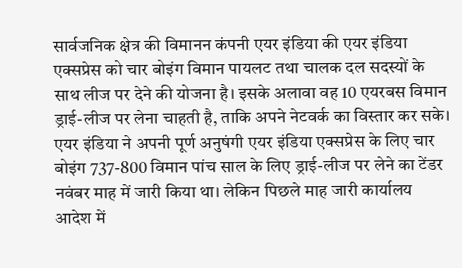सार्वजनिक क्षेत्र की विमानन कंपनी एयर इंडिया की एयर इंडिया एक्सप्रेस को चार बोइंग विमान पायलट तथा चालक दल सदस्यों के साथ लीज पर देने की योजना है। इसके अलावा वह 10 एयरबस विमान ड्राई-लीज पर लेना चाहती है, ताकि अपने नेटवर्क का विस्तार कर सके। एयर इंडिया ने अपनी पूर्ण अनुषंगी एयर इंडिया एक्सप्रेस के लिए चार बोइंग 737-800 विमान पांच साल के लिए ड्राई-लीज पर लेने का टेंडर नवंबर माह में जारी किया था। लेकिन पिछले माह जारी कार्यालय आदेश में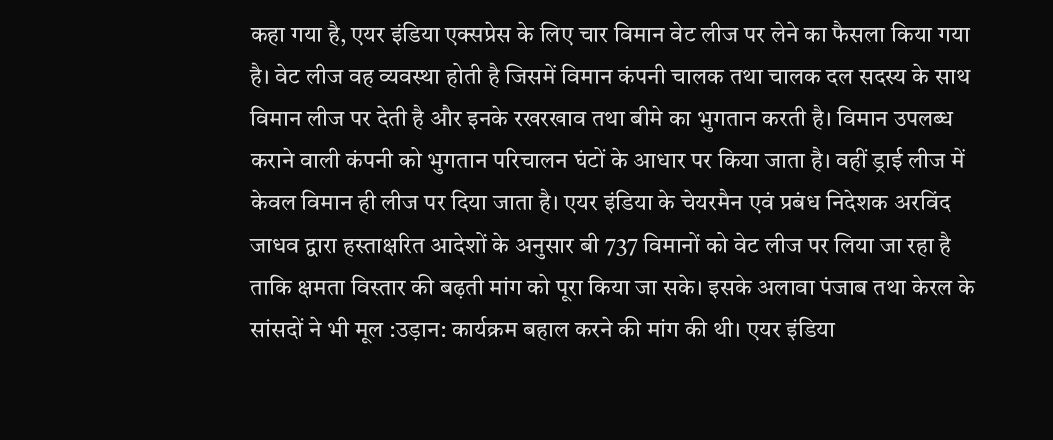कहा गया है, एयर इंडिया एक्सप्रेस के लिए चार विमान वेट लीज पर लेने का फैसला किया गया है। वेट लीज वह व्यवस्था होती है जिसमें विमान कंपनी चालक तथा चालक दल सदस्य के साथ विमान लीज पर देती है और इनके रखरखाव तथा बीमे का भुगतान करती है। विमान उपलब्ध कराने वाली कंपनी को भुगतान परिचालन घंटों के आधार पर किया जाता है। वहीं ड्राई लीज में केवल विमान ही लीज पर दिया जाता है। एयर इंडिया के चेयरमैन एवं प्रबंध निदेशक अरविंद जाधव द्वारा हस्ताक्षरित आदेशों के अनुसार बी 737 विमानों को वेट लीज पर लिया जा रहा है ताकि क्षमता विस्तार की बढ़ती मांग को पूरा किया जा सके। इसके अलावा पंजाब तथा केरल के सांसदों ने भी मूल :उड़ान: कार्यक्रम बहाल करने की मांग की थी। एयर इंडिया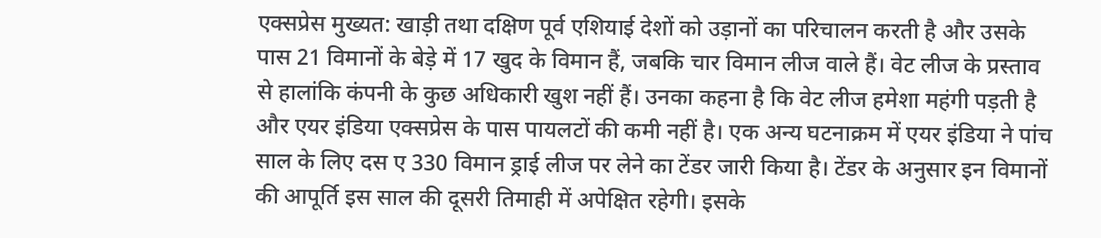एक्सप्रेस मुख्यत: खाड़ी तथा दक्षिण पूर्व एशियाई देशों को उड़ानों का परिचालन करती है और उसके पास 21 विमानों के बेड़े में 17 खुद के विमान हैं, जबकि चार विमान लीज वाले हैं। वेट लीज के प्रस्ताव से हालांकि कंपनी के कुछ अधिकारी खुश नहीं हैं। उनका कहना है कि वेट लीज हमेशा महंगी पड़ती है और एयर इंडिया एक्सप्रेस के पास पायलटों की कमी नहीं है। एक अन्य घटनाक्रम में एयर इंडिया ने पांच साल के लिए दस ए 330 विमान ड्राई लीज पर लेने का टेंडर जारी किया है। टेंडर के अनुसार इन विमानों की आपूर्ति इस साल की दूसरी तिमाही में अपेक्षित रहेगी। इसके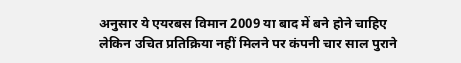अनुसार ये एयरबस विमान 2009 या बाद में बने होने चाहिए लेकिन उचित प्रतिक्रिया नहीं मिलने पर कंपनी चार साल पुराने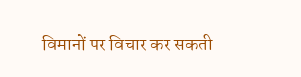विमानों पर विचार कर सकती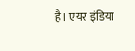है। एयर इंडिया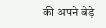की अपने बेड़े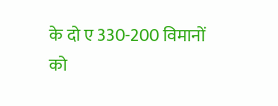के दो ए 330-200 विमानों को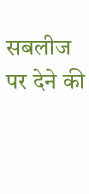सबलीज पर देने की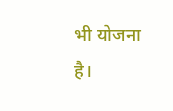भी योजना है।